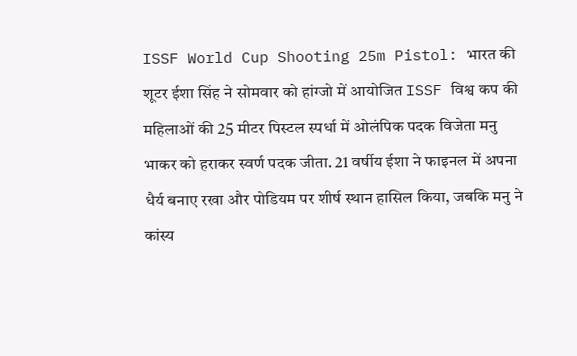ISSF World Cup Shooting 25m Pistol: भारत की शूटर ईशा सिंह ने सोमवार को हांग्जो में आयोजित ISSF विश्व कप की महिलाओं की 25 मीटर पिस्टल स्पर्धा में ओलंपिक पदक विजेता मनु भाकर को हराकर स्वर्ण पदक जीता. 21 वर्षीय ईशा ने फाइनल में अपना धैर्य बनाए रखा और पोडियम पर शीर्ष स्थान हासिल किया, जबकि मनु ने कांस्य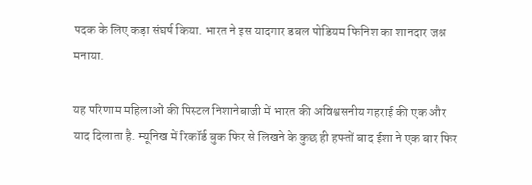पदक के लिए कड़ा संघर्ष किया. भारत ने इस यादगार डबल पोडियम फिनिश का शानदार जश्न मनाया.

यह परिणाम महिलाओं की पिस्टल निशानेबाजी में भारत की अविश्वसनीय गहराई की एक और याद दिलाता है. म्यूनिख में रिकॉर्ड बुक फिर से लिखने के कुछ ही हफ्तों बाद ईशा ने एक बार फिर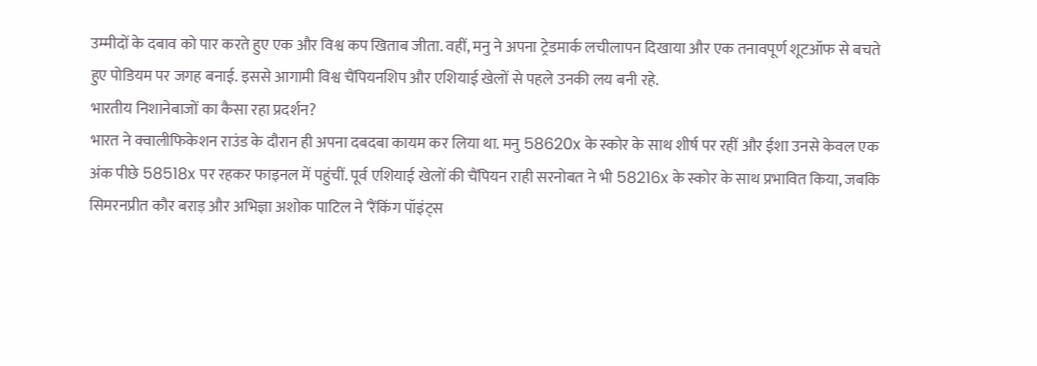उम्मीदों के दबाव को पार करते हुए एक और विश्व कप खिताब जीता. वहीं, मनु ने अपना ट्रेडमार्क लचीलापन दिखाया और एक तनावपूर्ण शूटऑफ से बचते हुए पोडियम पर जगह बनाई. इससे आगामी विश्व चैंपियनशिप और एशियाई खेलों से पहले उनकी लय बनी रहे.
भारतीय निशानेबाजों का कैसा रहा प्रदर्शन?
भारत ने क्वालीफिकेशन राउंड के दौरान ही अपना दबदबा कायम कर लिया था. मनु 58620x के स्कोर के साथ शीर्ष पर रहीं और ईशा उनसे केवल एक अंक पीछे 58518x पर रहकर फाइनल में पहुंचीं. पूर्व एशियाई खेलों की चैंपियन राही सरनोबत ने भी 58216x के स्कोर के साथ प्रभावित किया, जबकि सिमरनप्रीत कौर बराड़ और अभिज्ञा अशोक पाटिल ने ‘रैंकिंग पॉइंट्स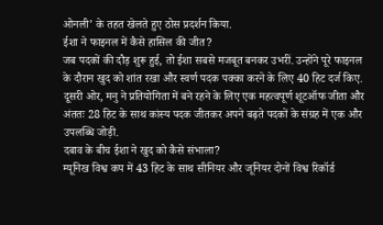ओनली’ के तहत खेलते हुए ठोस प्रदर्शन किया.
ईशा ने फाइनल में कैसे हासिल की जीत?
जब पदकों की दौड़ शुरू हुई, तो ईशा सबसे मजबूत बनकर उभरीं. उन्होंने पूरे फाइनल के दौरान खुद को शांत रखा और स्वर्ण पदक पक्का करने के लिए 40 हिट दर्ज किए. दूसरी ओर, मनु ने प्रतियोगिता में बने रहने के लिए एक महत्वपूर्ण शूटऑफ जीता और अंततः 28 हिट के साथ कांस्य पदक जीतकर अपने बढ़ते पदकों के संग्रह में एक और उपलब्धि जोड़ी.
दबाव के बीच ईशा ने खुद को कैसे संभाला?
म्यूनिख विश्व कप में 43 हिट के साथ सीनियर और जूनियर दोनों विश्व रिकॉर्ड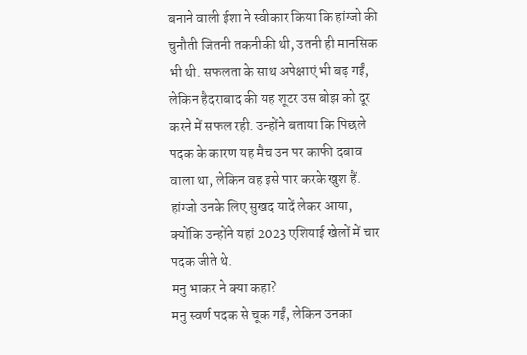बनाने वाली ईशा ने स्वीकार किया कि हांग्जो की चुनौती जितनी तकनीकी थी, उतनी ही मानसिक भी थी. सफलता के साथ अपेक्षाएं भी बढ़ गईं, लेकिन हैदराबाद की यह शूटर उस बोझ को दूर करने में सफल रही. उन्होंने बताया कि पिछले पदक के कारण यह मैच उन पर काफी दबाव वाला था, लेकिन वह इसे पार करके खुश हैं. हांग्जो उनके लिए सुखद यादें लेकर आया, क्योंकि उन्होंने यहां 2023 एशियाई खेलों में चार पदक जीते थे.
मनु भाकर ने क्या कहा?
मनु स्वर्ण पदक से चूक गईं, लेकिन उनका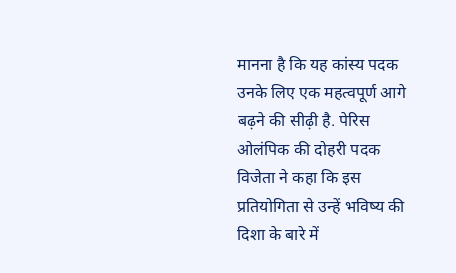मानना है कि यह कांस्य पदक उनके लिए एक महत्वपूर्ण आगे बढ़ने की सीढ़ी है. पेरिस ओलंपिक की दोहरी पदक विजेता ने कहा कि इस प्रतियोगिता से उन्हें भविष्य की दिशा के बारे में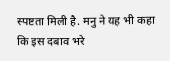स्पष्टता मिली है. मनु ने यह भी कहा कि इस दबाव भरे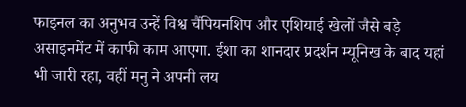फाइनल का अनुभव उन्हें विश्व चैंपियनशिप और एशियाई खेलों जैसे बड़े असाइनमेंट में काफी काम आएगा. ईशा का शानदार प्रदर्शन म्यूनिख के बाद यहां भी जारी रहा, वहीं मनु ने अपनी लय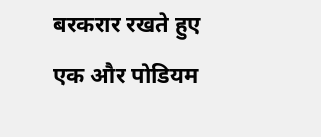बरकरार रखते हुए एक और पोडियम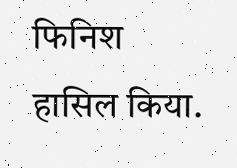फिनिश हासिल किया.